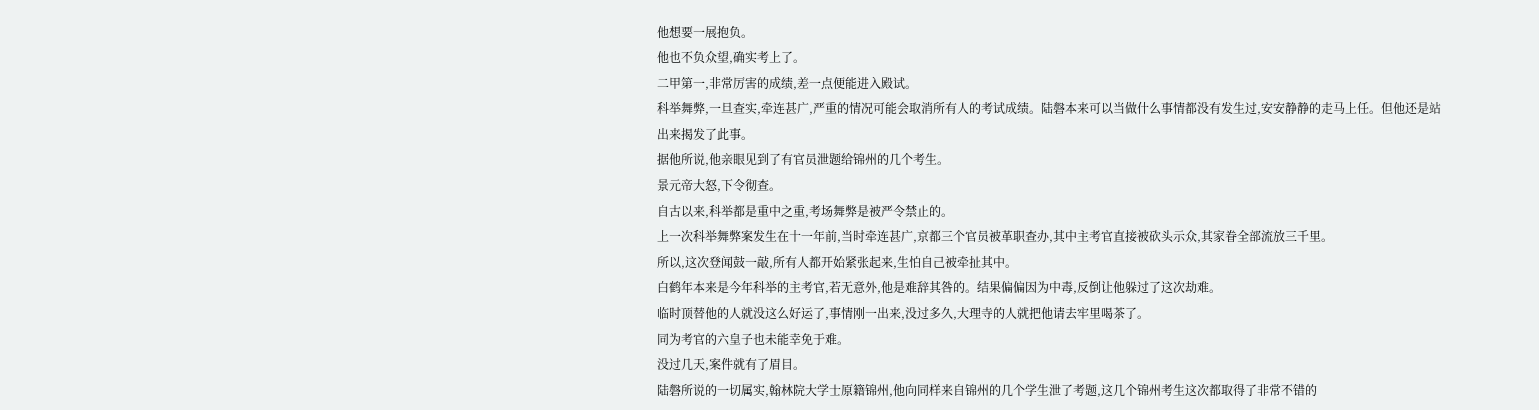他想要一展抱负。
他也不负众望,确实考上了。
二甲第一,非常厉害的成绩,差一点便能进入殿试。
科举舞弊,一旦查实,牵连甚广,严重的情况可能会取消所有人的考试成绩。陆磐本来可以当做什么事情都没有发生过,安安静静的走马上任。但他还是站出来揭发了此事。
据他所说,他亲眼见到了有官员泄题给锦州的几个考生。
景元帝大怒,下令彻查。
自古以来,科举都是重中之重,考场舞弊是被严令禁止的。
上一次科举舞弊案发生在十一年前,当时牵连甚广,京都三个官员被革职查办,其中主考官直接被砍头示众,其家眷全部流放三千里。
所以,这次登闻鼓一敲,所有人都开始紧张起来,生怕自己被牵扯其中。
白鹤年本来是今年科举的主考官,若无意外,他是难辞其咎的。结果偏偏因为中毒,反倒让他躲过了这次劫难。
临时顶替他的人就没这么好运了,事情刚一出来,没过多久,大理寺的人就把他请去牢里喝茶了。
同为考官的六皇子也未能幸免于难。
没过几天,案件就有了眉目。
陆磐所说的一切属实,翰林院大学士原籍锦州,他向同样来自锦州的几个学生泄了考题,这几个锦州考生这次都取得了非常不错的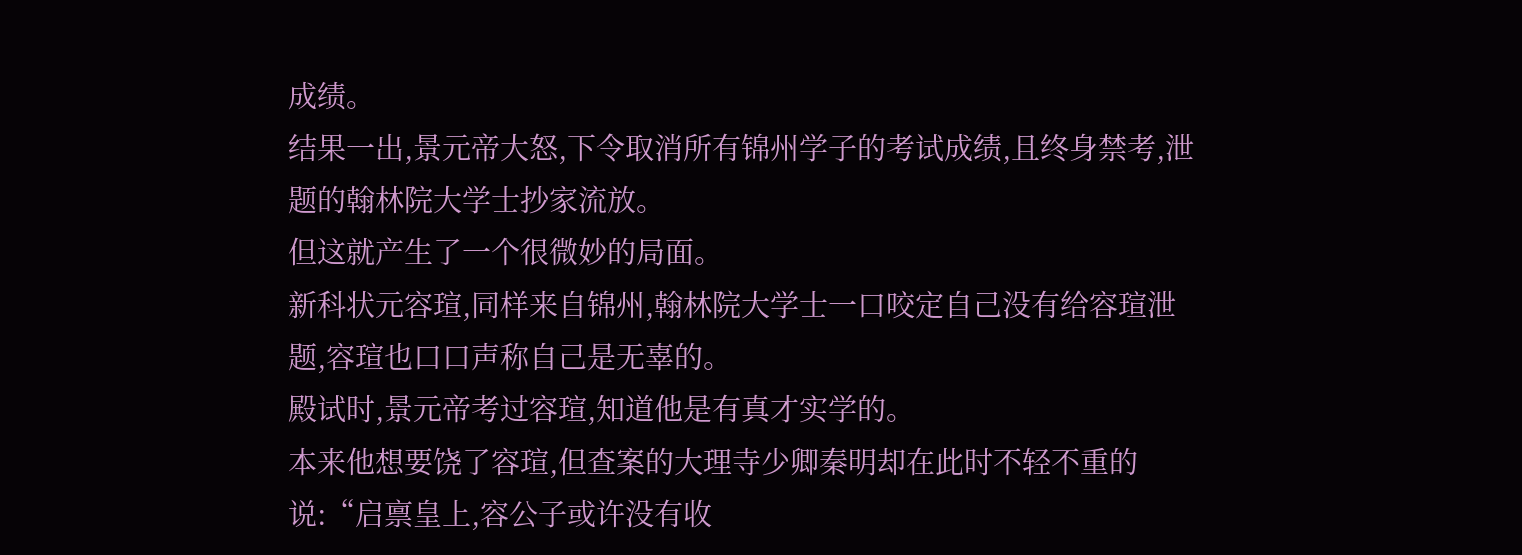成绩。
结果一出,景元帝大怒,下令取消所有锦州学子的考试成绩,且终身禁考,泄题的翰林院大学士抄家流放。
但这就产生了一个很微妙的局面。
新科状元容瑄,同样来自锦州,翰林院大学士一口咬定自己没有给容瑄泄题,容瑄也口口声称自己是无辜的。
殿试时,景元帝考过容瑄,知道他是有真才实学的。
本来他想要饶了容瑄,但查案的大理寺少卿秦明却在此时不轻不重的说:“启禀皇上,容公子或许没有收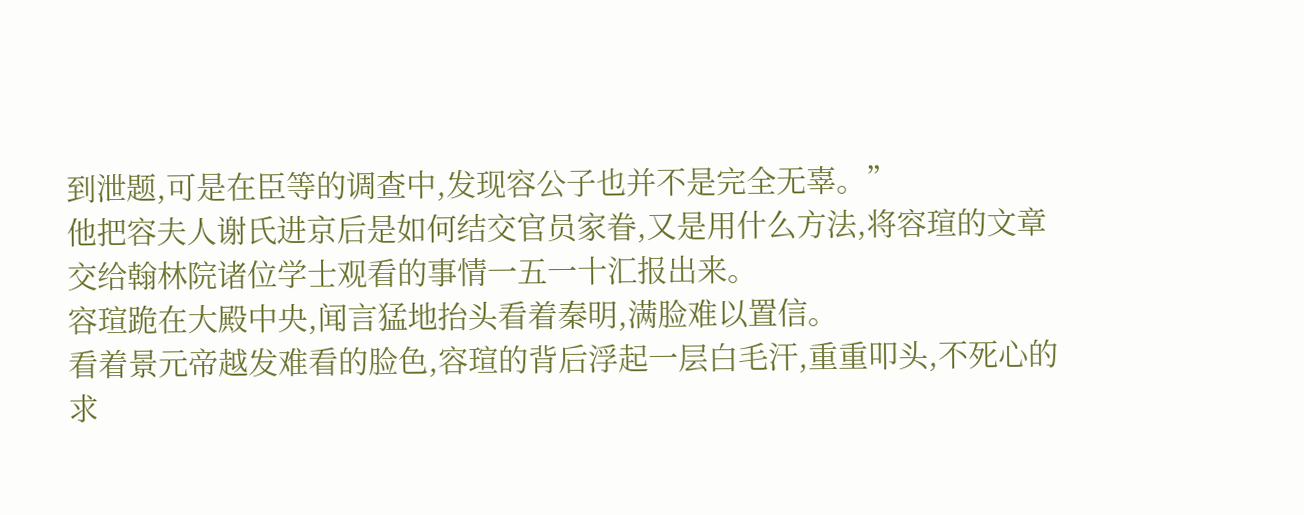到泄题,可是在臣等的调查中,发现容公子也并不是完全无辜。”
他把容夫人谢氏进京后是如何结交官员家眷,又是用什么方法,将容瑄的文章交给翰林院诸位学士观看的事情一五一十汇报出来。
容瑄跪在大殿中央,闻言猛地抬头看着秦明,满脸难以置信。
看着景元帝越发难看的脸色,容瑄的背后浮起一层白毛汗,重重叩头,不死心的求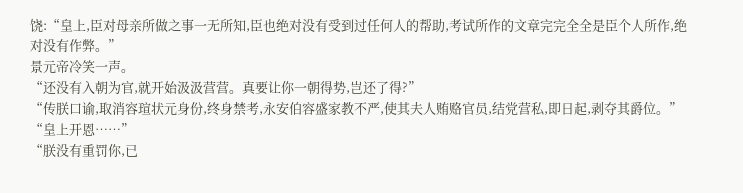饶:“皇上,臣对母亲所做之事一无所知,臣也绝对没有受到过任何人的帮助,考试所作的文章完完全全是臣个人所作,绝对没有作弊。”
景元帝冷笑一声。
“还没有入朝为官,就开始汲汲营营。真要让你一朝得势,岂还了得?”
“传朕口谕,取消容瑄状元身份,终身禁考,永安伯容盛家教不严,使其夫人贿赂官员,结党营私,即日起,剥夺其爵位。”
“皇上开恩……”
“朕没有重罚你,已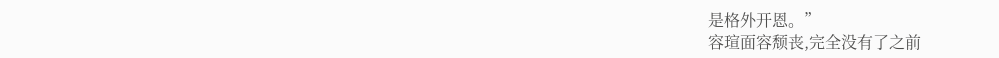是格外开恩。”
容瑄面容颓丧,完全没有了之前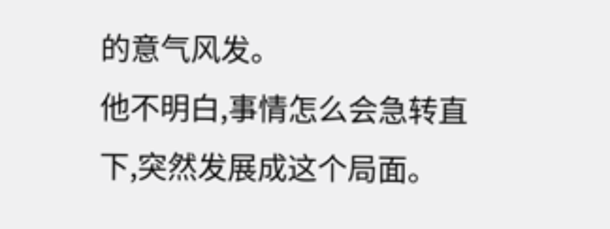的意气风发。
他不明白,事情怎么会急转直下,突然发展成这个局面。